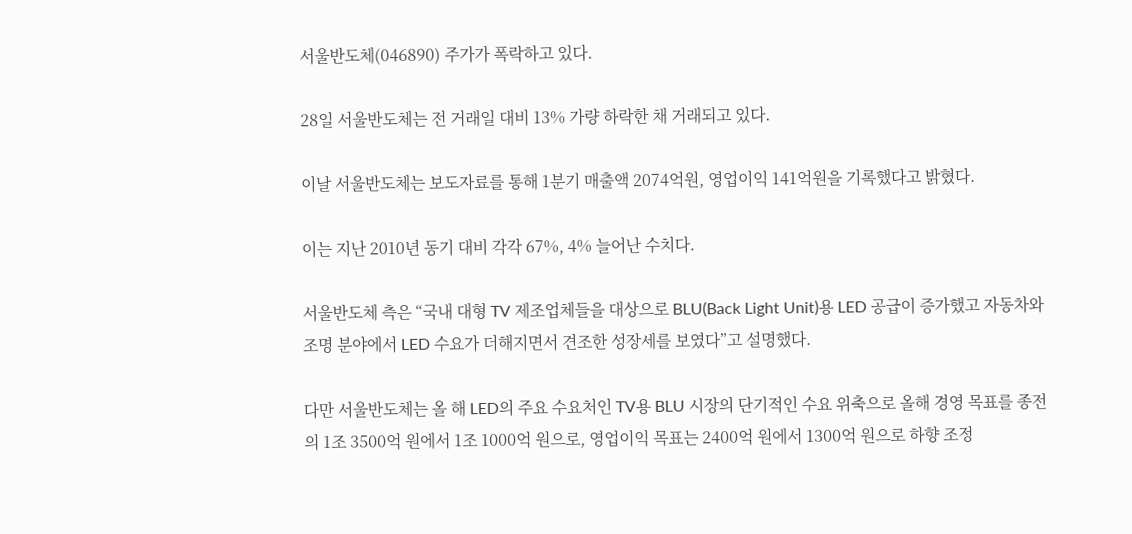서울반도체(046890) 주가가 폭락하고 있다.

28일 서울반도체는 전 거래일 대비 13% 가량 하락한 채 거래되고 있다.

이날 서울반도체는 보도자료를 통해 1분기 매출액 2074억원, 영업이익 141억원을 기록했다고 밝혔다.

이는 지난 2010년 동기 대비 각각 67%, 4% 늘어난 수치다.

서울반도체 측은 “국내 대형 TV 제조업체들을 대상으로 BLU(Back Light Unit)용 LED 공급이 증가했고 자동차와 조명 분야에서 LED 수요가 더해지면서 견조한 성장세를 보였다”고 설명했다.

다만 서울반도체는 올 해 LED의 주요 수요처인 TV용 BLU 시장의 단기적인 수요 위축으로 올해 경영 목표를 종전의 1조 3500억 원에서 1조 1000억 원으로, 영업이익 목표는 2400억 원에서 1300억 원으로 하향 조정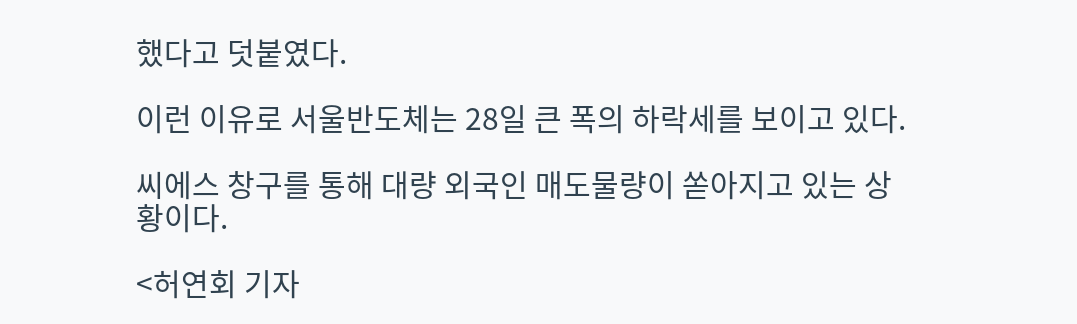했다고 덧붙였다.

이런 이유로 서울반도체는 28일 큰 폭의 하락세를 보이고 있다.

씨에스 창구를 통해 대량 외국인 매도물량이 쏟아지고 있는 상황이다.

<허연회 기자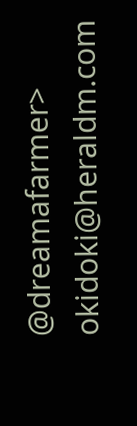@dreamafarmer> okidoki@heraldm.com